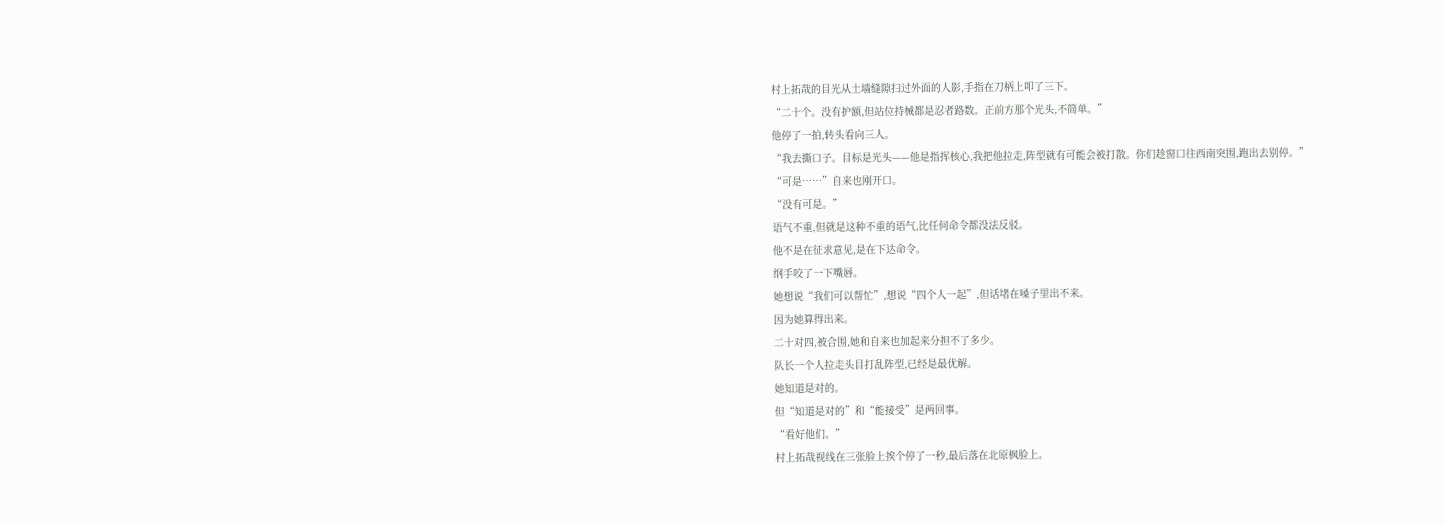村上拓哉的目光从土墙缝隙扫过外面的人影,手指在刀柄上叩了三下。
“二十个。没有护额,但站位持械都是忍者路数。正前方那个光头,不简单。”
他停了一拍,转头看向三人。
“我去撕口子。目标是光头——他是指挥核心,我把他拉走,阵型就有可能会被打散。你们趁窗口往西南突围,跑出去别停。”
“可是……”自来也刚开口。
“没有可是。”
语气不重,但就是这种不重的语气,比任何命令都没法反驳。
他不是在征求意见,是在下达命令。
纲手咬了一下嘴唇。
她想说“我们可以帮忙”,想说“四个人一起”,但话堵在嗓子里出不来。
因为她算得出来。
二十对四,被合围,她和自来也加起来分担不了多少。
队长一个人拉走头目打乱阵型,已经是最优解。
她知道是对的。
但“知道是对的”和“能接受”是两回事。
“看好他们。”
村上拓哉视线在三张脸上挨个停了一秒,最后落在北原枫脸上。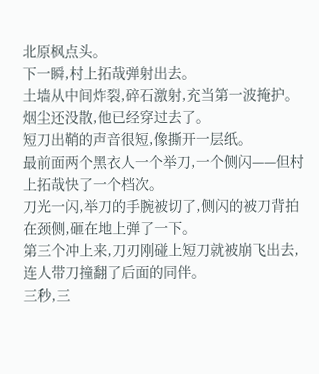北原枫点头。
下一瞬,村上拓哉弹射出去。
土墙从中间炸裂,碎石激射,充当第一波掩护。
烟尘还没散,他已经穿过去了。
短刀出鞘的声音很短,像撕开一层纸。
最前面两个黑衣人一个举刀,一个侧闪——但村上拓哉快了一个档次。
刀光一闪,举刀的手腕被切了,侧闪的被刀背拍在颈侧,砸在地上弹了一下。
第三个冲上来,刀刃刚碰上短刀就被崩飞出去,连人带刀撞翻了后面的同伴。
三秒,三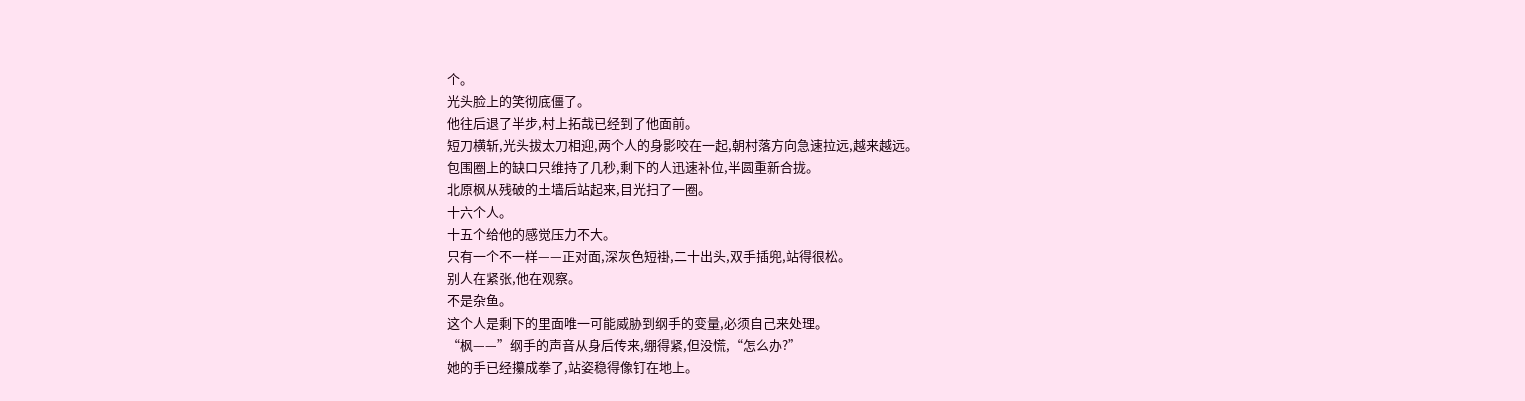个。
光头脸上的笑彻底僵了。
他往后退了半步,村上拓哉已经到了他面前。
短刀横斩,光头拔太刀相迎,两个人的身影咬在一起,朝村落方向急速拉远,越来越远。
包围圈上的缺口只维持了几秒,剩下的人迅速补位,半圆重新合拢。
北原枫从残破的土墙后站起来,目光扫了一圈。
十六个人。
十五个给他的感觉压力不大。
只有一个不一样——正对面,深灰色短褂,二十出头,双手插兜,站得很松。
别人在紧张,他在观察。
不是杂鱼。
这个人是剩下的里面唯一可能威胁到纲手的变量,必须自己来处理。
“枫——”纲手的声音从身后传来,绷得紧,但没慌,“怎么办?”
她的手已经攥成拳了,站姿稳得像钉在地上。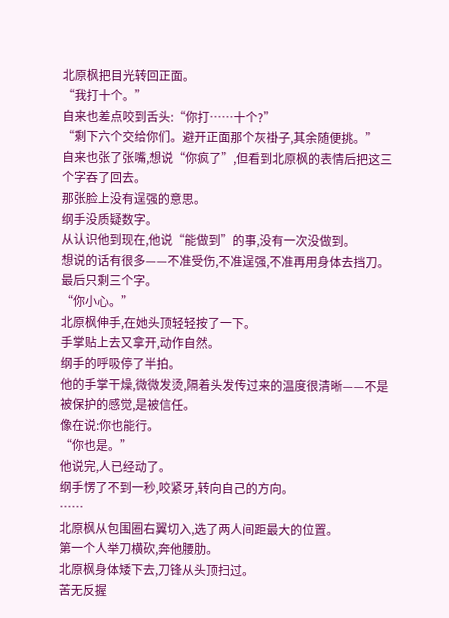北原枫把目光转回正面。
“我打十个。”
自来也差点咬到舌头:“你打……十个?”
“剩下六个交给你们。避开正面那个灰褂子,其余随便挑。”
自来也张了张嘴,想说“你疯了”,但看到北原枫的表情后把这三个字吞了回去。
那张脸上没有逞强的意思。
纲手没质疑数字。
从认识他到现在,他说“能做到”的事,没有一次没做到。
想说的话有很多——不准受伤,不准逞强,不准再用身体去挡刀。
最后只剩三个字。
“你小心。”
北原枫伸手,在她头顶轻轻按了一下。
手掌贴上去又拿开,动作自然。
纲手的呼吸停了半拍。
他的手掌干燥,微微发烫,隔着头发传过来的温度很清晰——不是被保护的感觉,是被信任。
像在说:你也能行。
“你也是。”
他说完,人已经动了。
纲手愣了不到一秒,咬紧牙,转向自己的方向。
……
北原枫从包围圈右翼切入,选了两人间距最大的位置。
第一个人举刀横砍,奔他腰肋。
北原枫身体矮下去,刀锋从头顶扫过。
苦无反握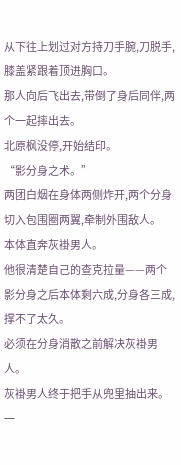从下往上划过对方持刀手腕,刀脱手,膝盖紧跟着顶进胸口。
那人向后飞出去,带倒了身后同伴,两个一起摔出去。
北原枫没停,开始结印。
“影分身之术。”
两团白烟在身体两侧炸开,两个分身切入包围圈两翼,牵制外围敌人。
本体直奔灰褂男人。
他很清楚自己的查克拉量——两个影分身之后本体剩六成,分身各三成,撑不了太久。
必须在分身消散之前解决灰褂男人。
灰褂男人终于把手从兜里抽出来。
一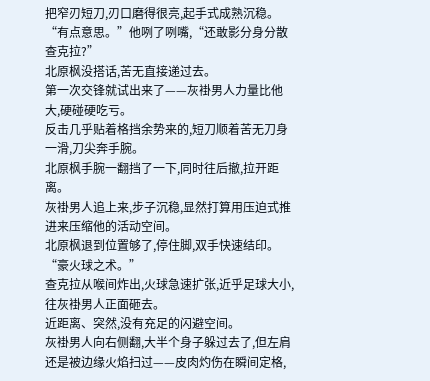把窄刃短刀,刃口磨得很亮,起手式成熟沉稳。
“有点意思。”他咧了咧嘴,“还敢影分身分散查克拉?”
北原枫没搭话,苦无直接递过去。
第一次交锋就试出来了——灰褂男人力量比他大,硬碰硬吃亏。
反击几乎贴着格挡余势来的,短刀顺着苦无刀身一滑,刀尖奔手腕。
北原枫手腕一翻挡了一下,同时往后撤,拉开距离。
灰褂男人追上来,步子沉稳,显然打算用压迫式推进来压缩他的活动空间。
北原枫退到位置够了,停住脚,双手快速结印。
“豪火球之术。”
查克拉从喉间炸出,火球急速扩张,近乎足球大小,往灰褂男人正面砸去。
近距离、突然,没有充足的闪避空间。
灰褂男人向右侧翻,大半个身子躲过去了,但左肩还是被边缘火焰扫过——皮肉灼伤在瞬间定格,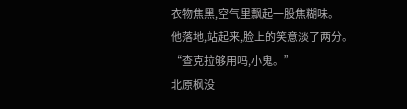衣物焦黑,空气里飘起一股焦糊味。
他落地,站起来,脸上的笑意淡了两分。
“查克拉够用吗,小鬼。”
北原枫没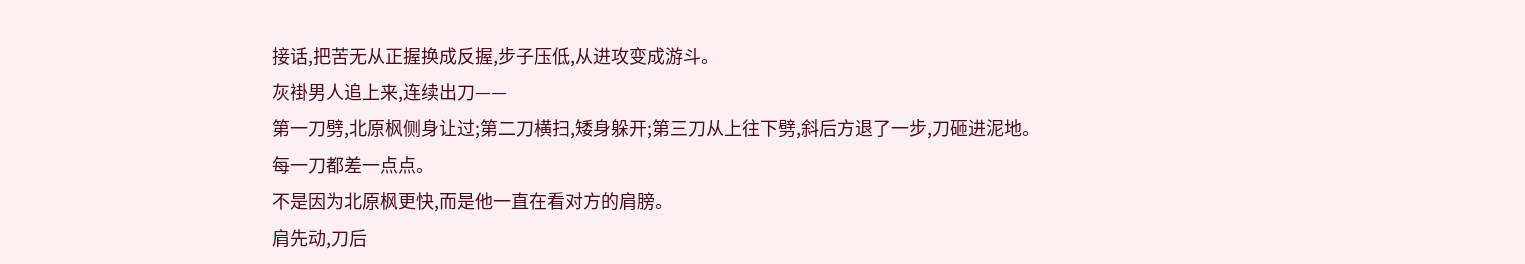接话,把苦无从正握换成反握,步子压低,从进攻变成游斗。
灰褂男人追上来,连续出刀——
第一刀劈,北原枫侧身让过;第二刀横扫,矮身躲开;第三刀从上往下劈,斜后方退了一步,刀砸进泥地。
每一刀都差一点点。
不是因为北原枫更快,而是他一直在看对方的肩膀。
肩先动,刀后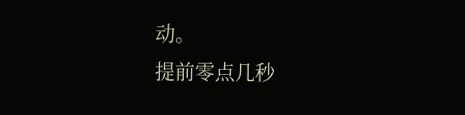动。
提前零点几秒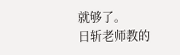就够了。
日斩老师教的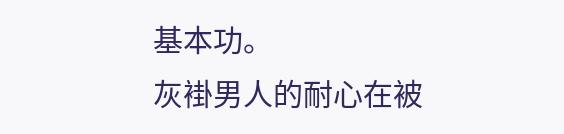基本功。
灰褂男人的耐心在被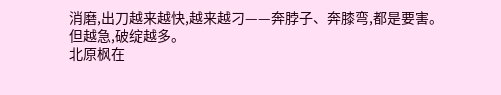消磨,出刀越来越快,越来越刁——奔脖子、奔膝弯,都是要害。
但越急,破绽越多。
北原枫在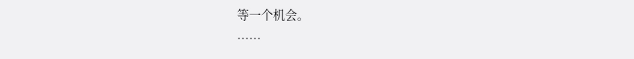等一个机会。
……